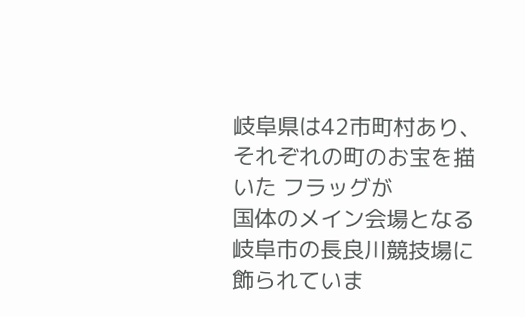岐阜県は42市町村あり、それぞれの町のお宝を描いた フラッグが
国体のメイン会場となる 岐阜市の長良川競技場に飾られていま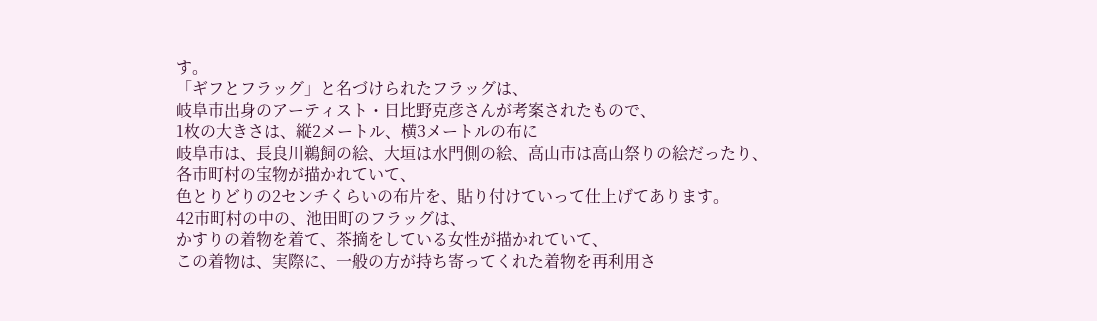す。
「ギフとフラッグ」と名づけられたフラッグは、
岐阜市出身のアーティスト・日比野克彦さんが考案されたもので、
1枚の大きさは、縦2メートル、横3メートルの布に
岐阜市は、長良川鵜飼の絵、大垣は水門側の絵、高山市は高山祭りの絵だったり、
各市町村の宝物が描かれていて、
色とりどりの2センチくらいの布片を、貼り付けていって仕上げてあります。
42市町村の中の、池田町のフラッグは、
かすりの着物を着て、茶摘をしている女性が描かれていて、
この着物は、実際に、一般の方が持ち寄ってくれた着物を再利用さ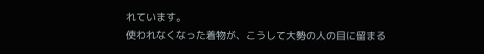れています。
使われなくなった着物が、こうして大勢の人の目に留まる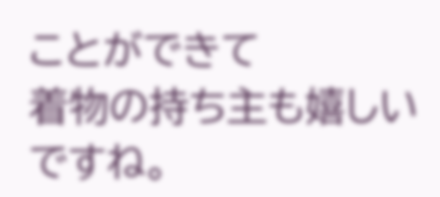ことができて
着物の持ち主も嬉しいですね。